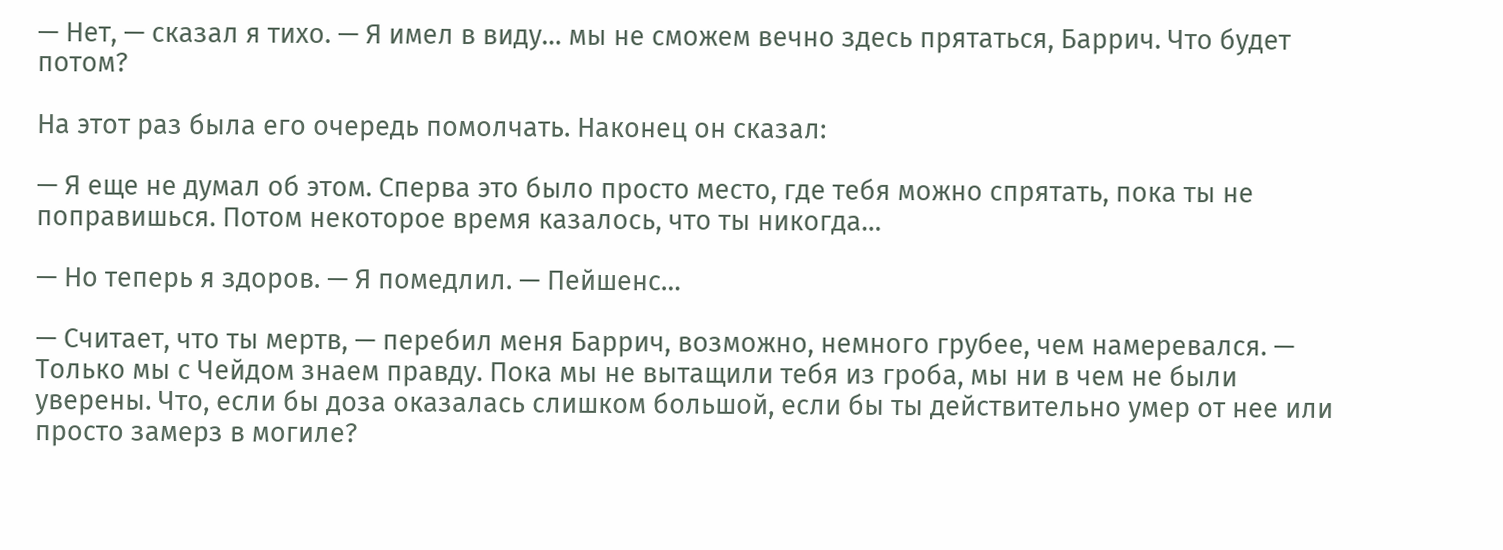— Нет, — сказал я тихо. — Я имел в виду… мы не сможем вечно здесь прятаться, Баррич. Что будет потом?

На этот раз была его очередь помолчать. Наконец он сказал:

— Я еще не думал об этом. Сперва это было просто место, где тебя можно спрятать, пока ты не поправишься. Потом некоторое время казалось, что ты никогда…

— Но теперь я здоров. — Я помедлил. — Пейшенс…

— Считает, что ты мертв, — перебил меня Баррич, возможно, немного грубее, чем намеревался. — Только мы с Чейдом знаем правду. Пока мы не вытащили тебя из гроба, мы ни в чем не были уверены. Что, если бы доза оказалась слишком большой, если бы ты действительно умер от нее или просто замерз в могиле?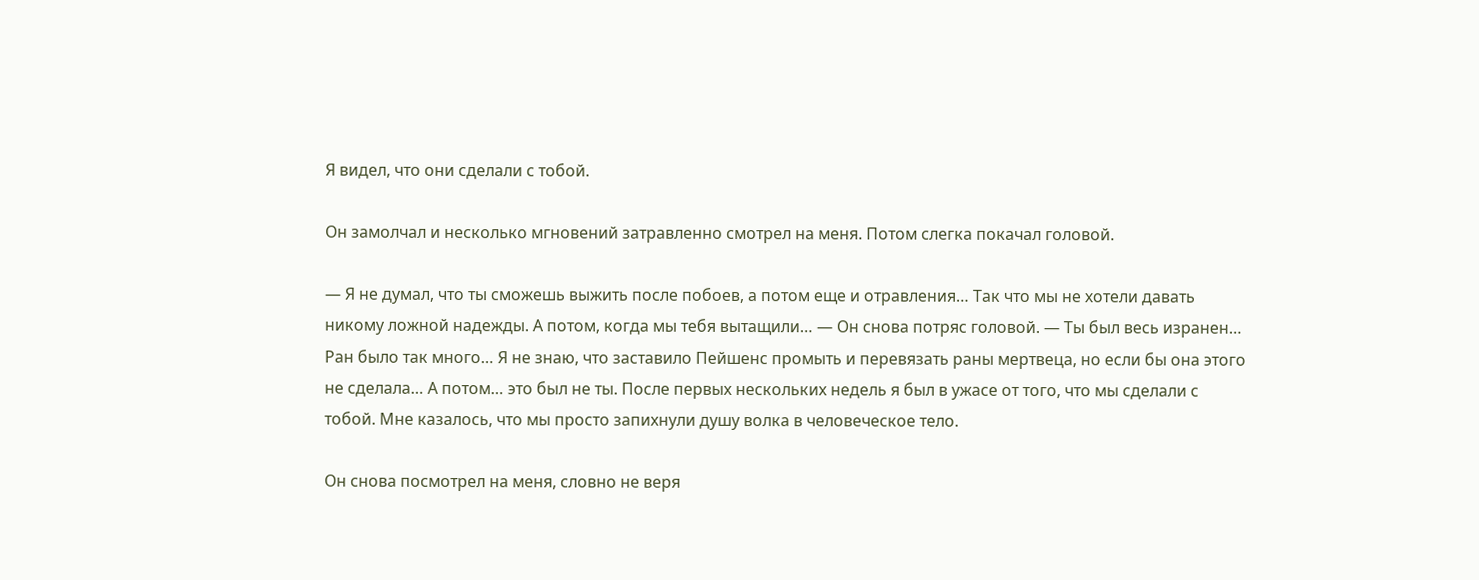Я видел, что они сделали с тобой.

Он замолчал и несколько мгновений затравленно смотрел на меня. Потом слегка покачал головой.

— Я не думал, что ты сможешь выжить после побоев, а потом еще и отравления… Так что мы не хотели давать никому ложной надежды. А потом, когда мы тебя вытащили… — Он снова потряс головой. — Ты был весь изранен… Ран было так много… Я не знаю, что заставило Пейшенс промыть и перевязать раны мертвеца, но если бы она этого не сделала… А потом… это был не ты. После первых нескольких недель я был в ужасе от того, что мы сделали с тобой. Мне казалось, что мы просто запихнули душу волка в человеческое тело.

Он снова посмотрел на меня, словно не веря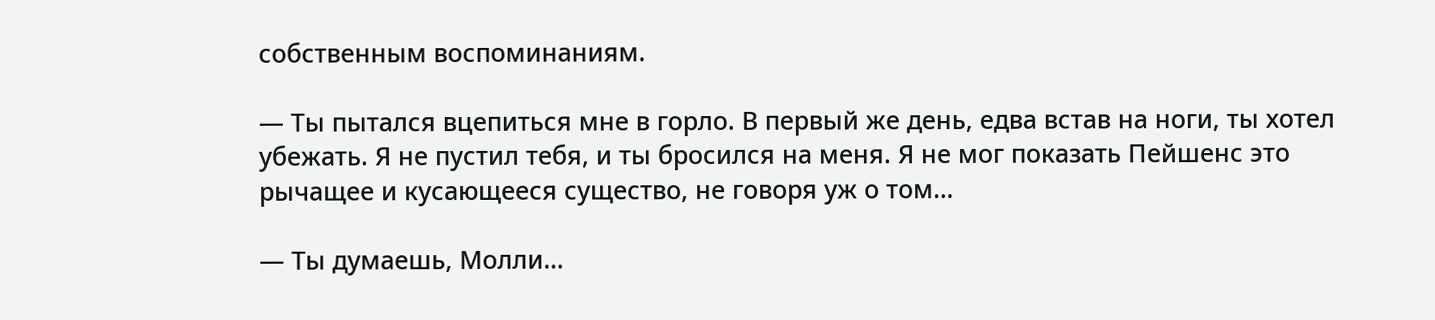собственным воспоминаниям.

— Ты пытался вцепиться мне в горло. В первый же день, едва встав на ноги, ты хотел убежать. Я не пустил тебя, и ты бросился на меня. Я не мог показать Пейшенс это рычащее и кусающееся существо, не говоря уж о том…

— Ты думаешь, Молли…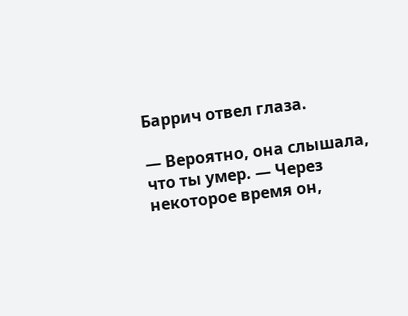Баррич отвел глаза.

— Вероятно, она слышала, что ты умер. — Через некоторое время он,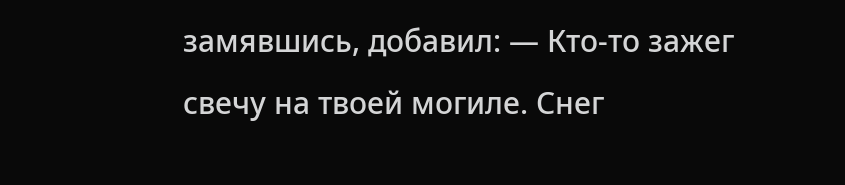замявшись, добавил: — Кто-то зажег свечу на твоей могиле. Снег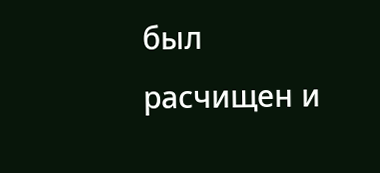был расчищен и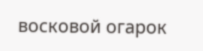восковой огарок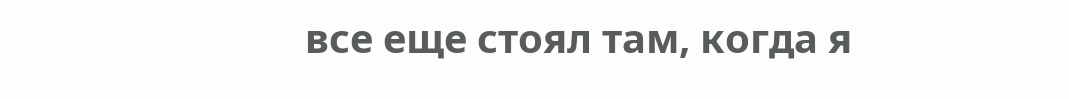все еще стоял там, когда я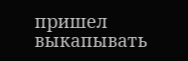пришел выкапывать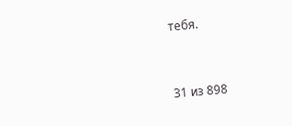тебя.



31 из 898